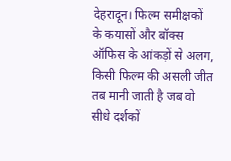देहरादून। फिल्म समीक्षकों के कयासों और बॉक्स ऑफिस के आंकड़ों से अलग, किसी फिल्म की असली जीत तब मानी जाती है जब वो सीधे दर्शकों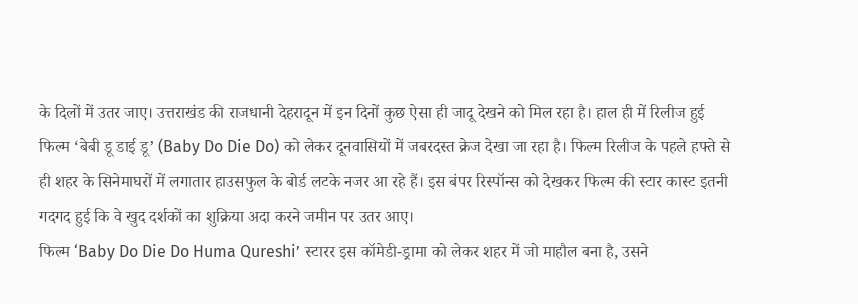के दिलों में उतर जाए। उत्तराखंड की राजधानी देहरादून में इन दिनों कुछ ऐसा ही जादू देखने को मिल रहा है। हाल ही में रिलीज हुई फिल्म ‘बेबी डू डाई डू’ (Baby Do Die Do) को लेकर दूनवासियों में जबरदस्त क्रेज देखा जा रहा है। फिल्म रिलीज के पहले हफ्ते से ही शहर के सिनेमाघरों में लगातार हाउसफुल के बोर्ड लटके नजर आ रहे हैं। इस बंपर रिस्पॉन्स को देखकर फिल्म की स्टार कास्ट इतनी गदगद हुई कि वे खुद दर्शकों का शुक्रिया अदा करने जमीन पर उतर आए।
फिल्म ‘Baby Do Die Do Huma Qureshi’ स्टारर इस कॉमेडी-ड्रामा को लेकर शहर में जो माहौल बना है, उसने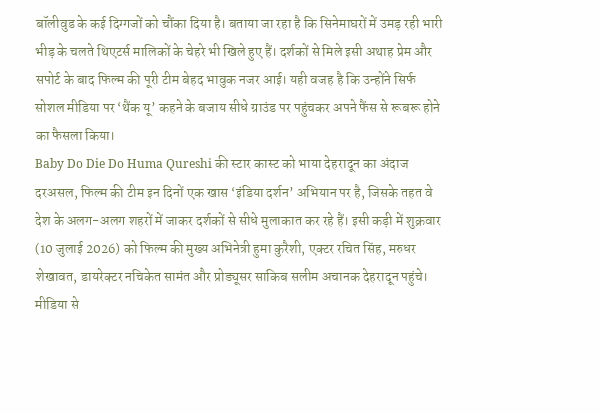बॉलीवुड के कई दिग्गजों को चौंका दिया है। बताया जा रहा है कि सिनेमाघरों में उमड़ रही भारी भीड़ के चलते थिएटर्स मालिकों के चेहरे भी खिले हुए हैं। दर्शकों से मिले इसी अथाह प्रेम और सपोर्ट के बाद फिल्म की पूरी टीम बेहद भावुक नजर आई। यही वजह है कि उन्होंने सिर्फ सोशल मीडिया पर ‘थैंक यू’ कहने के बजाय सीधे ग्राउंड पर पहुंचकर अपने फैंस से रूबरू होने का फैसला किया।
Baby Do Die Do Huma Qureshi की स्टार कास्ट को भाया देहरादून का अंदाज
दरअसल, फिल्म की टीम इन दिनों एक खास ‘इंडिया दर्शन’ अभियान पर है, जिसके तहत वे देश के अलग-अलग शहरों में जाकर दर्शकों से सीधे मुलाकात कर रहे हैं। इसी कड़ी में शुक्रवार (10 जुलाई 2026) को फिल्म की मुख्य अभिनेत्री हुमा कुरैशी, एक्टर रचित सिंह, मरुधर शेखावत, डायरेक्टर नचिकेत सामंत और प्रोड्यूसर साकिब सलीम अचानक देहरादून पहुंचे। मीडिया से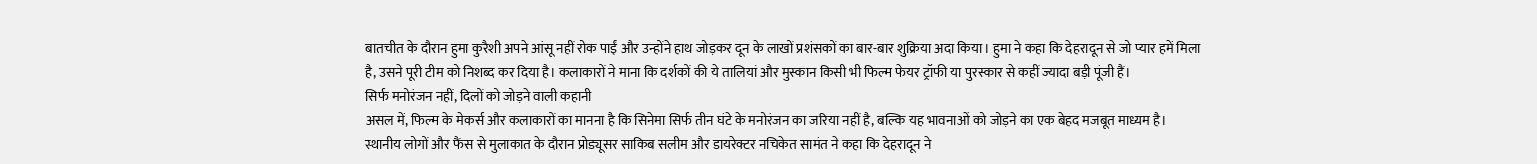बातचीत के दौरान हुमा कुरैशी अपने आंसू नहीं रोक पाईं और उन्होंने हाथ जोड़कर दून के लाखों प्रशंसकों का बार-बार शुक्रिया अदा किया। हुमा ने कहा कि देहरादून से जो प्यार हमें मिला है, उसने पूरी टीम को निशब्द कर दिया है। कलाकारों ने माना कि दर्शकों की ये तालियां और मुस्कान किसी भी फिल्म फेयर ट्रॉफी या पुरस्कार से कहीं ज्यादा बड़ी पूंजी हैं।
सिर्फ मनोरंजन नहीं, दिलों को जोड़ने वाली कहानी
असल में, फिल्म के मेकर्स और कलाकारों का मानना है कि सिनेमा सिर्फ तीन घंटे के मनोरंजन का जरिया नहीं है, बल्कि यह भावनाओं को जोड़ने का एक बेहद मजबूत माध्यम है। स्थानीय लोगों और फैंस से मुलाकात के दौरान प्रोड्यूसर साकिब सलीम और डायरेक्टर नचिकेत सामंत ने कहा कि देहरादून ने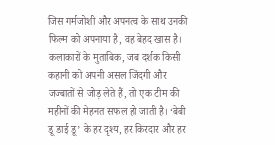जिस गर्मजोशी और अपनत्व के साथ उनकी फिल्म को अपनाया है, वह बेहद खास है। कलाकारों के मुताबिक, जब दर्शक किसी कहानी को अपनी असल जिंदगी और जज्बातों से जोड़ लेते हैं, तो एक टीम की महीनों की मेहनत सफल हो जाती है। ‘बेबी डू डाई डू’ के हर दृश्य, हर किरदार और हर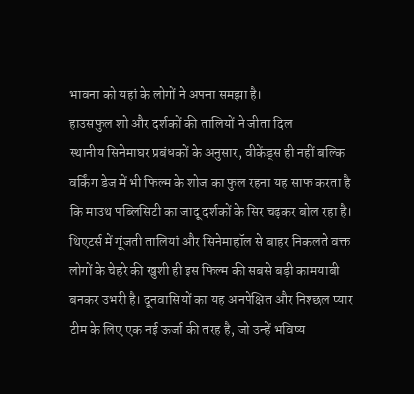भावना को यहां के लोगों ने अपना समझा है।
हाउसफुल शो और दर्शकों की तालियों ने जीता दिल
स्थानीय सिनेमाघर प्रबंधकों के अनुसार, वीकेंड्स ही नहीं बल्कि वर्किंग डेज में भी फिल्म के शोज का फुल रहना यह साफ करता है कि माउथ पब्लिसिटी का जादू दर्शकों के सिर चढ़कर बोल रहा है। थिएटर्स में गूंजती तालियां और सिनेमाहॉल से बाहर निकलते वक्त लोगों के चेहरे की खुशी ही इस फिल्म की सबसे बड़ी कामयाबी बनकर उभरी है। दूनवासियों का यह अनपेक्षित और निश्छल प्यार टीम के लिए एक नई ऊर्जा की तरह है, जो उन्हें भविष्य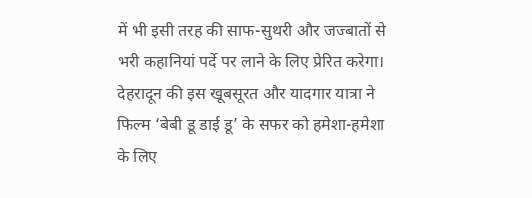में भी इसी तरह की साफ-सुथरी और जज्बातों से भरी कहानियां पर्दे पर लाने के लिए प्रेरित करेगा।
देहरादून की इस खूबसूरत और यादगार यात्रा ने फिल्म ‘बेबी डू डाई डू’ के सफर को हमेशा-हमेशा के लिए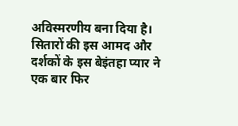अविस्मरणीय बना दिया है। सितारों की इस आमद और दर्शकों के इस बेइंतहा प्यार ने एक बार फिर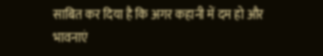साबित कर दिया है कि अगर कहानी में दम हो और भावनाएं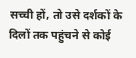सच्ची हों, तो उसे दर्शकों के दिलों तक पहुंचने से कोई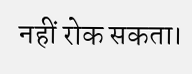नहीं रोक सकता।